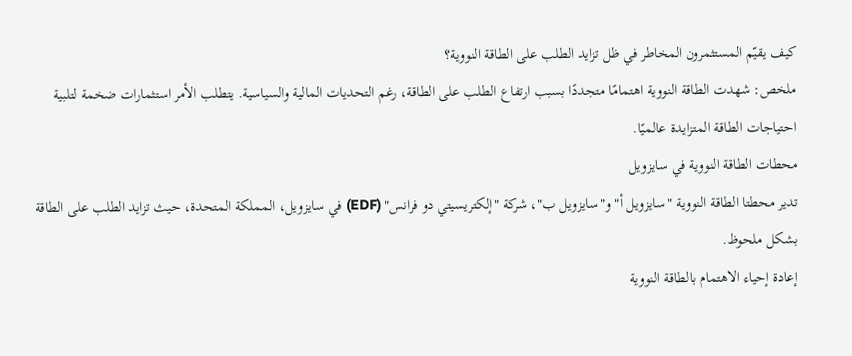كيف يقيّم المستثمرون المخاطر في ظل تزايد الطلب على الطاقة النووية؟
ملخص: شهدت الطاقة النووية اهتمامًا متجددًا بسبب ارتفاع الطلب على الطاقة، رغم التحديات المالية والسياسية. يتطلب الأمر استثمارات ضخمة لتلبية احتياجات الطاقة المتزايدة عالميًا.
محطات الطاقة النووية في سايزويل
تدير محطتا الطاقة النووية "سايزويل أ" و"سايزويل ب"، شركة "إلكتريسيتي دو فرانس" (EDF) في سايزويل، المملكة المتحدة، حيث تزايد الطلب على الطاقة بشكل ملحوظ.
إعادة إحياء الاهتمام بالطاقة النووية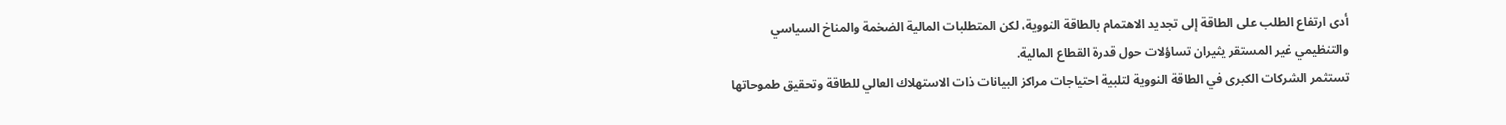أدى ارتفاع الطلب على الطاقة إلى تجديد الاهتمام بالطاقة النووية، لكن المتطلبات المالية الضخمة والمناخ السياسي والتنظيمي غير المستقر يثيران تساؤلات حول قدرة القطاع المالية.
تستثمر الشركات الكبرى في الطاقة النووية لتلبية احتياجات مراكز البيانات ذات الاستهلاك العالي للطاقة وتحقيق طموحاتها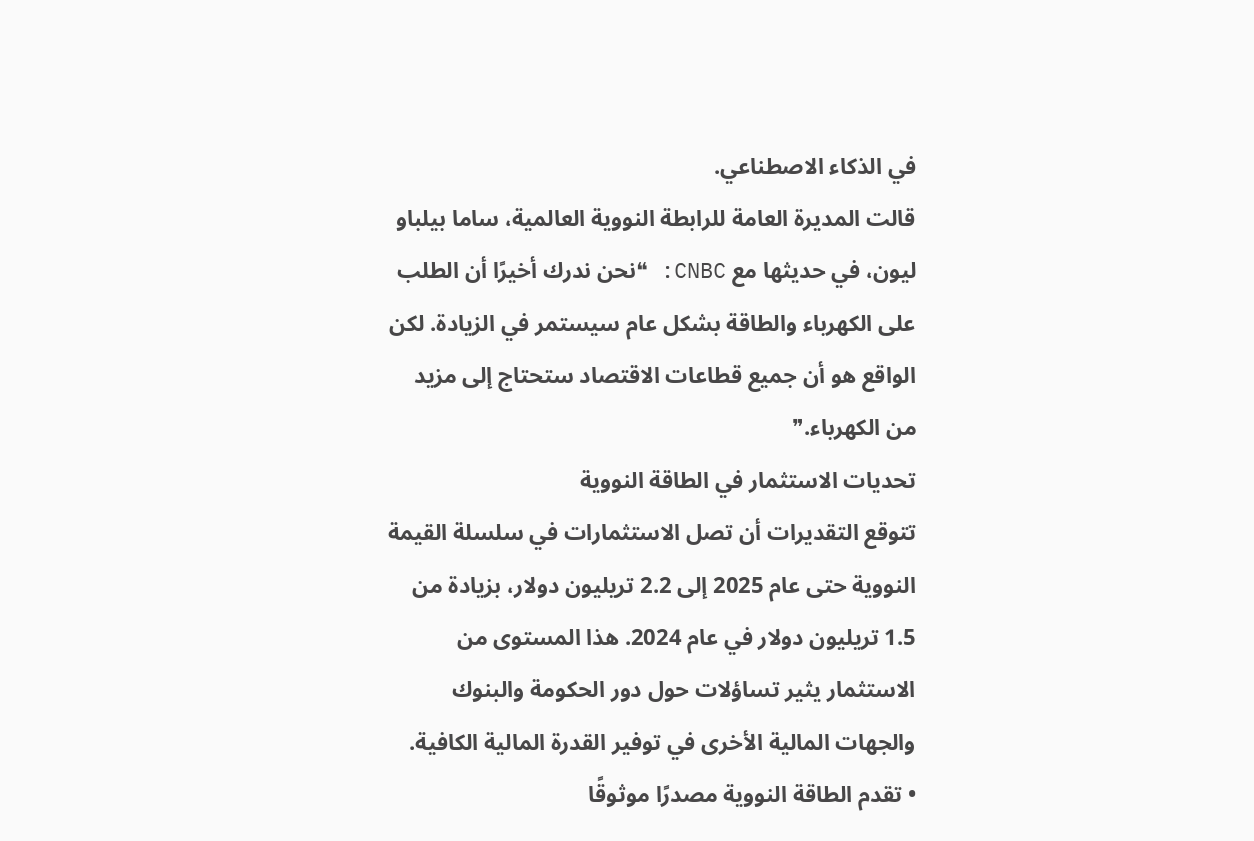في الذكاء الاصطناعي.
قالت المديرة العامة للرابطة النووية العالمية، ساما بيلباو ليون، في حديثها مع CNBC: ❝نحن ندرك أخيرًا أن الطلب على الكهرباء والطاقة بشكل عام سيستمر في الزيادة. لكن الواقع هو أن جميع قطاعات الاقتصاد ستحتاج إلى مزيد من الكهرباء.❞
تحديات الاستثمار في الطاقة النووية
تتوقع التقديرات أن تصل الاستثمارات في سلسلة القيمة النووية حتى عام 2025 إلى 2.2 تريليون دولار، بزيادة من 1.5 تريليون دولار في عام 2024. هذا المستوى من الاستثمار يثير تساؤلات حول دور الحكومة والبنوك والجهات المالية الأخرى في توفير القدرة المالية الكافية.
• تقدم الطاقة النووية مصدرًا موثوقًا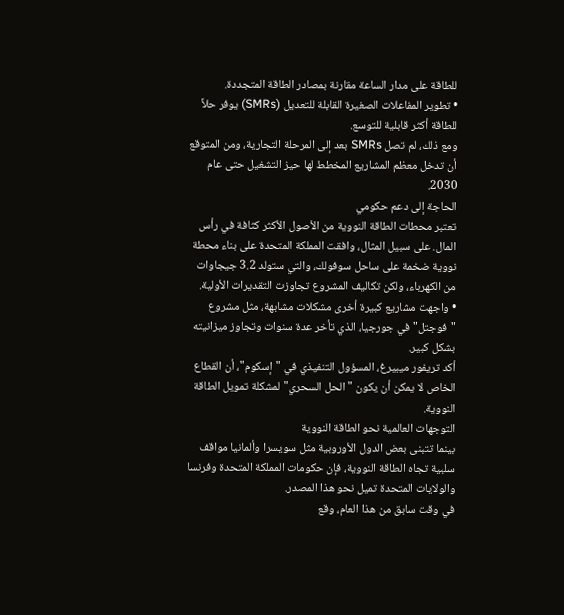للطاقة على مدار الساعة مقارنة بمصادر الطاقة المتجددة.
• تطوير المفاعلات الصغيرة القابلة للتعديل (SMRs) يوفر حلاً للطاقة أكثر قابلية للتوسع.
ومع ذلك، لم تصل SMRs بعد إلى المرحلة التجارية، ومن المتوقع أن تدخل معظم المشاريع المخطط لها حيز التشغيل حتى عام 2030.
الحاجة إلى دعم حكومي
تعتبر محطات الطاقة النووية من الأصول الأكثر كثافة في رأس المال. على سبيل المثال، وافقت المملكة المتحدة على بناء محطة نووية ضخمة على ساحل سوفولك، والتي ستولد 3.2 جيجاوات من الكهرباء، ولكن تكاليف المشروع تجاوزت التقديرات الأولية.
• واجهت مشاريع كبيرة أخرى مشكلات مشابهة، مثل مشروع "فوجتل" في جورجيا، الذي تأخر عدة سنوات وتجاوز ميزانيته بشكل كبير.
أكد تريفور ميبيرغ، المسؤول التنفيذي في "إسكوم"، أن القطاع الخاص لا يمكن أن يكون "الحل السحري" لمشكلة تمويل الطاقة النووية.
التوجهات العالمية نحو الطاقة النووية
بينما تتبنى بعض الدول الأوروبية مثل سويسرا وألمانيا مواقف سلبية تجاه الطاقة النووية، فإن حكومات المملكة المتحدة وفرنسا والولايات المتحدة تميل نحو هذا المصدر.
في وقت سابق من هذا العام، وقع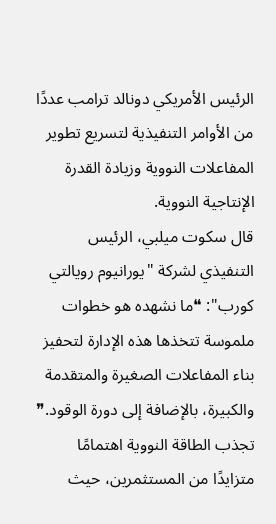الرئيس الأمريكي دونالد ترامب عددًا من الأوامر التنفيذية لتسريع تطوير المفاعلات النووية وزيادة القدرة الإنتاجية النووية.
قال سكوت ميلبي، الرئيس التنفيذي لشركة "يورانيوم رويالتي كورب": ❝ما نشهده هو خطوات ملموسة تتخذها هذه الإدارة لتحفيز بناء المفاعلات الصغيرة والمتقدمة والكبيرة، بالإضافة إلى دورة الوقود.❞
تجذب الطاقة النووية اهتمامًا متزايدًا من المستثمرين، حيث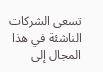تسعى الشركات الناشئة في هذا المجال إلى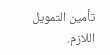تأمين التمويل اللازم.